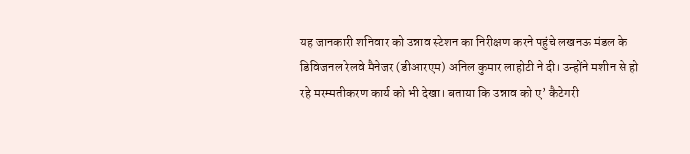यह जानकारी शनिवार को उन्नाव स्टेशन का निरीक्षण करने पहुंचे लखनऊ मंडल के डिविजनल रेलवे मैनेजर (डीआरएम) अनिल कुमार लाहोटी ने दी। उन्होंने मशीन से हो रहे मरम्मतीकरण कार्य को भी देखा। बताया कि उन्नाव को ए’ कैटेगरी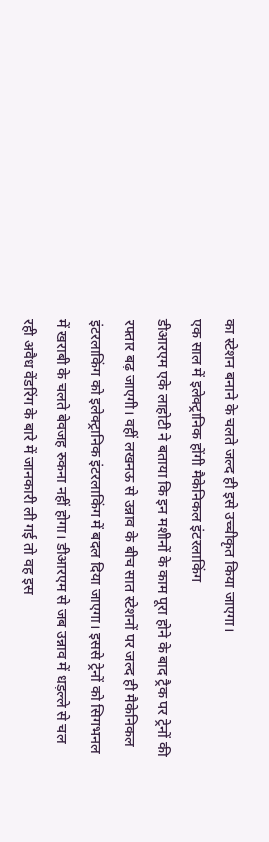का स्टेशन बनाने के चलते जल्द ही इसे उच्चीकृत किया जाएगा।
एक साल में इलेक्ट्रानिक होंगी मैकेनिकल इंटरलाकिंग
डीआरएम एके लाहोटी ने बताया कि इन मशीनों के काम पूरा होने के बाद ट्रैक पर ट्रेनों की रफ्तार बढ़ जाएगी। वहीं लखनऊ से उन्नाव के बीच सात स्टेशनों पर जल्द ही मैकेनिकल इंटरलाकिंग को इलेक्ट्रानिक इंटरलाकिंग में बदल दिया जाएगा। इससे ट्रेनों को सिगभनल में खराबी के चलते बेवजह रुकना नहीं होगा। डीआरएम से जब उन्नाव में धड़ल्ले से चल रही अवैध वेंडरिंग के बारे में जानकारी ली गई तो वह इस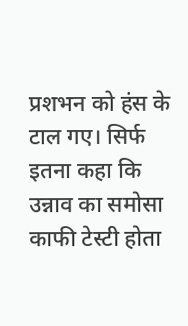प्रशभन को हंस के टाल गए। सिर्फ इतना कहा कि उन्नाव का समोसा काफी टेस्टी होता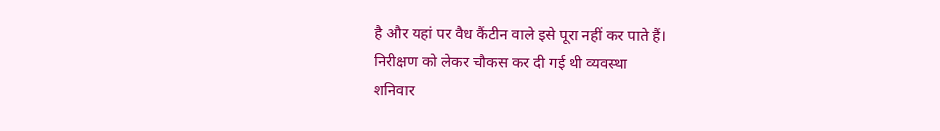है और यहां पर वैध कैंटीन वाले इसे पूरा नहीं कर पाते हैं।
निरीक्षण को लेकर चौकस कर दी गई थी व्यवस्था
शनिवार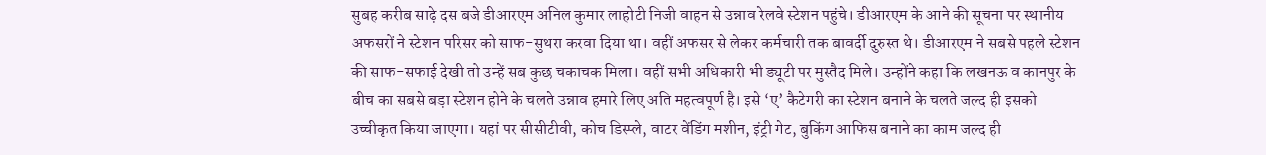सुबह करीब साढ़े दस बजे डीआरएम अनिल कुमार लाहोटी निजी वाहन से उन्नाव रेलवे स्टेशन पहुंचे। डीआरएम के आने की सूचना पर स्थानीय अफसरों ने स्टेशन परिसर को साफ-सुथरा करवा दिया था। वहीं अफसर से लेकर कर्मचारी तक बावर्दी दुरुस्त थे। डीआरएम ने सबसे पहले स्टेशन की साफ-सफाई देखी तो उन्हें सब कुछ चकाचक मिला। वहीं सभी अधिकारी भी ड्यूटी पर मुस्तैद मिले। उन्होंने कहा कि लखनऊ व कानपुर के बीच का सबसे बड़ा स्टेशन होने के चलते उन्नाव हमारे लिए अति महत्वपूर्ण है। इसे ‘ए’ कैटेगरी का स्टेशन बनाने के चलते जल्द ही इसको उच्चीकृत किया जाएगा। यहां पर सीसीटीवी, कोच डिस्प्ले, वाटर वेंडिंग मशीन, इंट्री गेट, बुकिंग आफिस बनाने का काम जल्द ही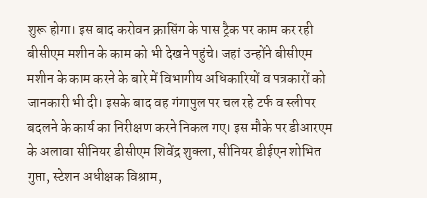शुरू होगा। इस बाद करोवन क्रासिंग के पास ट्रैक पर काम कर रही बीसीएम मशीन के काम को भी देखने पहुंचे। जहां उन्होंने बीसीएम मशीन के काम करने के बारे में विभागीय अधिकारियों व पत्रकारों को जानकारी भी दी। इसके बाद वह गंगापुल पर चल रहे टर्फ व स्लीपर बदलने के कार्य का निरीक्षण करने निकल गए। इस मौके पर डीआरएम के अलावा सीनियर डीसीएम शिवेंद्र शुक्ला, सीनियर डीईएन शोभित गुप्ता, स्टेशन अधीक्षक विश्राम,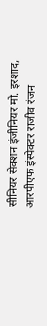सीनियर सेक्शन इंजीनियर मो. इरशाद, आरपीएफ इंस्पेक्टर राजीव रंजन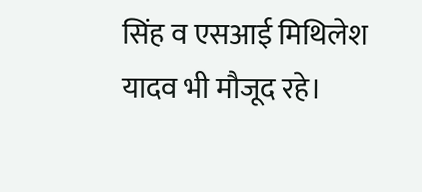सिंह व एसआई मिथिलेश यादव भी मौजूद रहे।